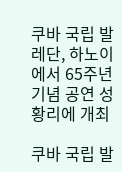쿠바 국립 발레단, 하노이에서 65주년 기념 공연 성황리에 개최

쿠바 국립 발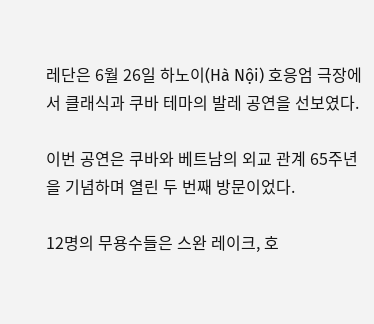레단은 6월 26일 하노이(Hà Nội) 호응엄 극장에서 클래식과 쿠바 테마의 발레 공연을 선보였다.

이번 공연은 쿠바와 베트남의 외교 관계 65주년을 기념하며 열린 두 번째 방문이었다.

12명의 무용수들은 스완 레이크, 호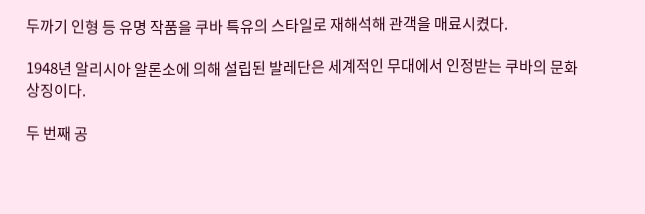두까기 인형 등 유명 작품을 쿠바 특유의 스타일로 재해석해 관객을 매료시켰다.

1948년 알리시아 알론소에 의해 설립된 발레단은 세계적인 무대에서 인정받는 쿠바의 문화 상징이다.

두 번째 공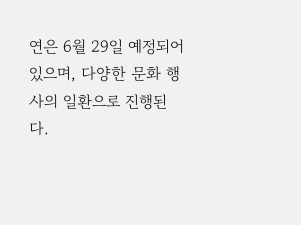연은 6월 29일 예정되어 있으며, 다양한 문화 행사의 일환으로 진행된다.